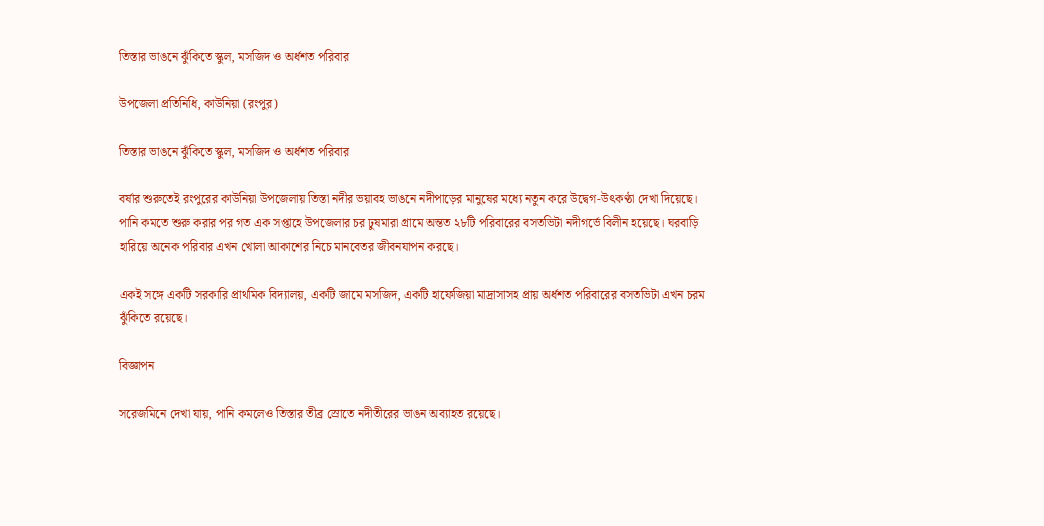তিস্তার ভাঙনে ঝুঁকিতে স্কুল, মসজিদ ও অর্ধশত পরিবার

উপজেলা প্রতিনিধি, কাউনিয়া (রংপুর)

তিস্তার ভাঙনে ঝুঁকিতে স্কুল, মসজিদ ও অর্ধশত পরিবার

বর্ষার শুরুতেই রংপুরের কাউনিয়া উপজেলায় তিস্তা নদীর ভয়াবহ ভাঙনে নদীপাড়ের মানুষের মধ্যে নতুন করে উদ্বেগ-উৎকণ্ঠা দেখা দিয়েছে। পানি কমতে শুরু করার পর গত এক সপ্তাহে উপজেলার চর ঢুষমারা গ্রামে অন্তত ২৮টি পরিবারের বসতভিটা নদীগর্ভে বিলীন হয়েছে। ঘরবাড়ি হারিয়ে অনেক পরিবার এখন খোলা আকাশের নিচে মানবেতর জীবনযাপন করছে।

একই সঙ্গে একটি সরকারি প্রাথমিক বিদ্যালয়, একটি জামে মসজিদ, একটি হাফেজিয়া মাদ্রাসাসহ প্রায় অর্ধশত পরিবারের বসতভিটা এখন চরম ঝুঁকিতে রয়েছে।

বিজ্ঞাপন

সরেজমিনে দেখা যায়, পানি কমলেও তিস্তার তীব্র স্রোতে নদীতীরের ভাঙন অব্যাহত রয়েছে।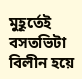মুহূর্তেই বসতভিটা বিলীন হয়ে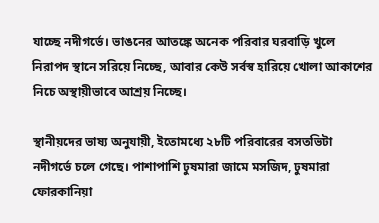যাচ্ছে নদীগর্ভে। ভাঙনের আতঙ্কে অনেক পরিবার ঘরবাড়ি খুলে নিরাপদ স্থানে সরিয়ে নিচ্ছে, আবার কেউ সর্বস্ব হারিয়ে খোলা আকাশের নিচে অস্থায়ীভাবে আশ্রয় নিচ্ছে।

স্থানীয়দের ভাষ্য অনুযায়ী, ইতোমধ্যে ২৮টি পরিবারের বসতভিটা নদীগর্ভে চলে গেছে। পাশাপাশি ঢুষমারা জামে মসজিদ, ঢুষমারা ফোরকানিয়া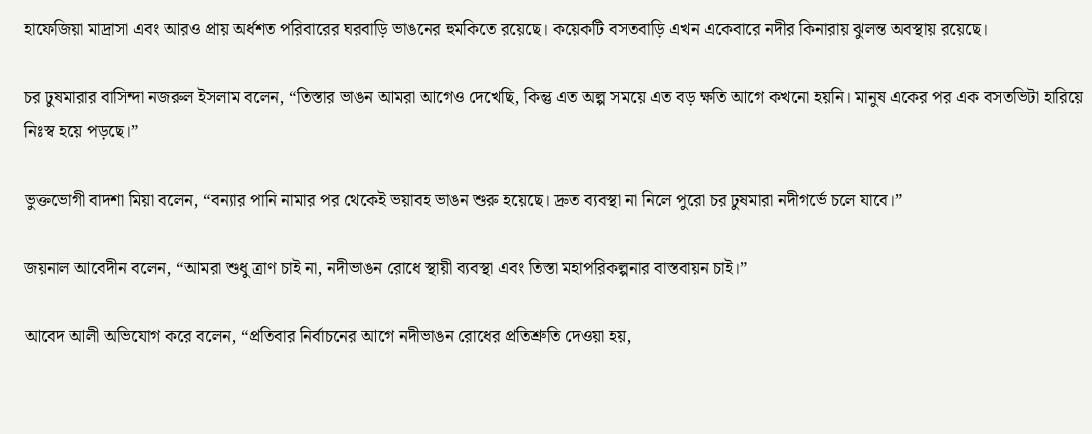হাফেজিয়া মাদ্রাসা এবং আরও প্রায় অর্ধশত পরিবারের ঘরবাড়ি ভাঙনের হুমকিতে রয়েছে। কয়েকটি বসতবাড়ি এখন একেবারে নদীর কিনারায় ঝুলন্ত অবস্থায় রয়েছে।

চর ঢুষমারার বাসিন্দা নজরুল ইসলাম বলেন, “তিস্তার ভাঙন আমরা আগেও দেখেছি, কিন্তু এত অল্প সময়ে এত বড় ক্ষতি আগে কখনো হয়নি। মানুষ একের পর এক বসতভিটা হারিয়ে নিঃস্ব হয়ে পড়ছে।”

ভুক্তভোগী বাদশা মিয়া বলেন, “বন্যার পানি নামার পর থেকেই ভয়াবহ ভাঙন শুরু হয়েছে। দ্রুত ব্যবস্থা না নিলে পুরো চর ঢুষমারা নদীগর্ভে চলে যাবে।”

জয়নাল আবেদীন বলেন, “আমরা শুধু ত্রাণ চাই না, নদীভাঙন রোধে স্থায়ী ব্যবস্থা এবং তিস্তা মহাপরিকল্পনার বাস্তবায়ন চাই।”

আবেদ আলী অভিযোগ করে বলেন, “প্রতিবার নির্বাচনের আগে নদীভাঙন রোধের প্রতিশ্রুতি দেওয়া হয়,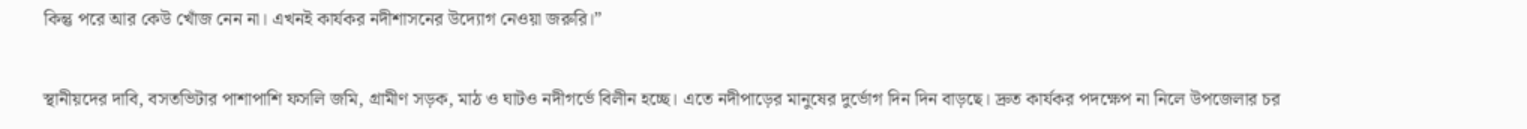কিন্তু পরে আর কেউ খোঁজ নেন না। এখনই কার্যকর নদীশাসনের উদ্যোগ নেওয়া জরুরি।”

স্থানীয়দের দাবি, বসতভিটার পাশাপাশি ফসলি জমি, গ্রামীণ সড়ক, মাঠ ও ঘাটও নদীগর্ভে বিলীন হচ্ছে। এতে নদীপাড়ের মানুষের দুর্ভোগ দিন দিন বাড়ছে। দ্রুত কার্যকর পদক্ষেপ না নিলে উপজেলার চর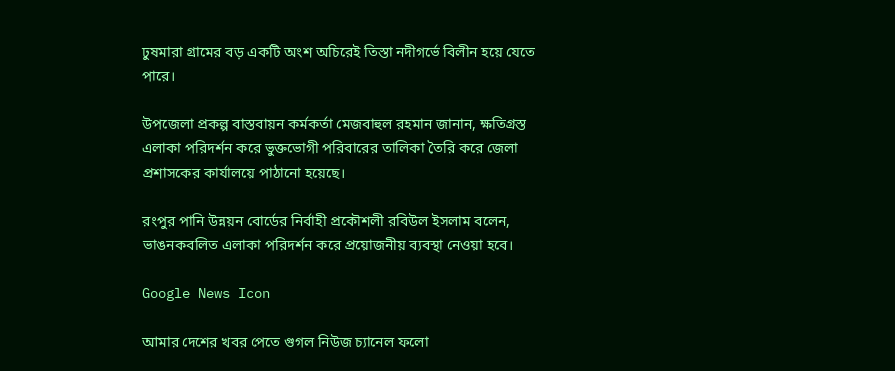ঢুষমারা গ্রামের বড় একটি অংশ অচিরেই তিস্তা নদীগর্ভে বিলীন হয়ে যেতে পারে।

উপজেলা প্রকল্প বাস্তবায়ন কর্মকর্তা মেজবাহুল রহমান জানান, ক্ষতিগ্রস্ত এলাকা পরিদর্শন করে ভুক্তভোগী পরিবারের তালিকা তৈরি করে জেলা প্রশাসকের কার্যালয়ে পাঠানো হয়েছে।

রংপুর পানি উন্নয়ন বোর্ডের নির্বাহী প্রকৌশলী রবিউল ইসলাম বলেন, ভাঙনকবলিত এলাকা পরিদর্শন করে প্রয়োজনীয় ব্যবস্থা নেওয়া হবে।

Google News Icon

আমার দেশের খবর পেতে গুগল নিউজ চ্যানেল ফলো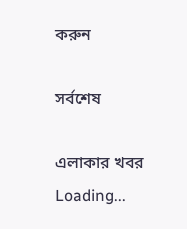করুন

সর্বশেষ

এলাকার খবর
Loading...